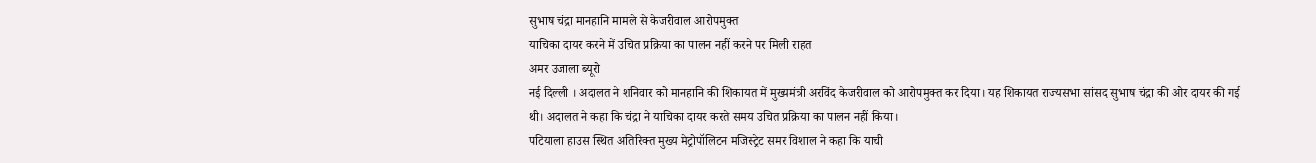सुभाष चंद्रा मानहानि मामले से केजरीवाल आरोपमुक्त
याचिका दायर करने में उचित प्रक्रिया का पालन नहीं करने पर मिली राहत
अमर उजाला ब्यूरो
नई दिल्ली । अदालत ने शनिवार को मानहानि की शिकायत में मुख्यमंत्री अरविंद केजरीवाल को आरोपमुक्त कर दिया। यह शिकायत राज्यसभा सांसद सुभाष चंद्रा की ओर दायर की गई थी। अदालत ने कहा कि चंद्रा ने याचिका दायर करते समय उचित प्रक्रिया का पालन नहीं किया।
पटियाला हाउस स्थित अतिरिक्त मुख्य मेट्रोपॉलिटन मजिस्ट्रेट समर विशाल ने कहा कि याची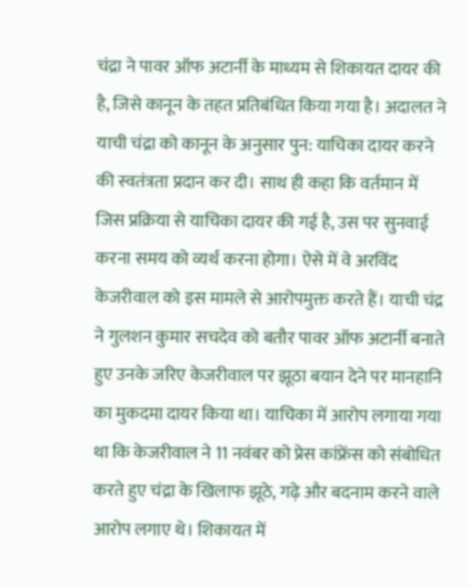चंद्रा ने पावर ऑफ अटार्नी के माध्यम से शिकायत दायर की है, जिसे कानून के तहत प्रतिबंधित किया गया है। अदालत ने याची चंद्रा को कानून के अनुसार पुन: याचिका दायर करने की स्वतंत्रता प्रदान कर दी। साथ ही कहा कि वर्तमान में जिस प्रक्रिया से याचिका दायर की गई है, उस पर सुनवाई करना समय को व्यर्थ करना होगा। ऐसे में वे अरविंद केजरीवाल को इस मामले से आरोपमुक्त करते हैं। याची चंद्र ने गुलशन कुमार सचदेव को बतौर पावर ऑफ अटार्नी बनाते हुए उनके जरिए केजरीवाल पर झूठा बयान देने पर मानहानि का मुकदमा दायर किया था। याचिका में आरोप लगाया गया था कि केजरीवाल ने 11 नवंबर को प्रेस कांफ्रेंस को संबोधित करते हुए चंद्रा के खिलाफ झूठे, गढ़े और बदनाम करने वाले आरोप लगाए थे। शिकायत में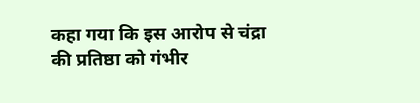कहा गया कि इस आरोप से चंद्रा की प्रतिष्ठा को गंभीर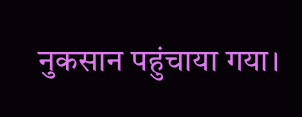नुकसान पहुंचाया गया।